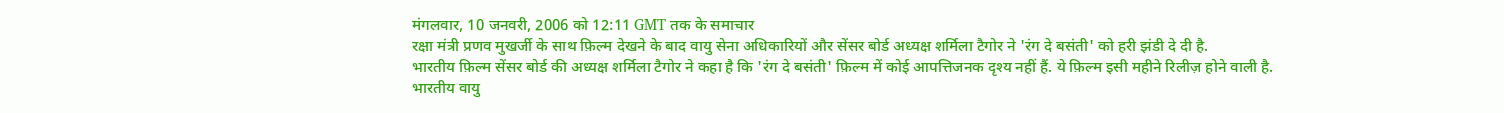मंगलवार, 10 जनवरी, 2006 को 12:11 GMT तक के समाचार
रक्षा मंत्री प्रणव मुखर्जी के साथ फ़िल्म देखने के बाद वायु सेना अधिकारियों और सेंसर बोर्ड अध्यक्ष शर्मिला टैगोर ने 'रंग दे बसंती' को हरी झंडी दे दी है.
भारतीय फ़िल्म सेंसर बोर्ड की अध्यक्ष शर्मिला टैगोर ने कहा है कि 'रंग दे बसंती' फ़िल्म में कोई आपत्तिजनक दृश्य नहीं हैं. ये फ़िल्म इसी महीने रिलीज़ होने वाली है.
भारतीय वायु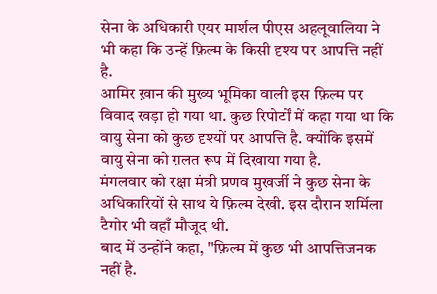सेना के अधिकारी एयर मार्शल पीएस अहलूवालिया ने भी कहा कि उन्हें फ़िल्म के किसी दृश्य पर आपत्ति नहीं है.
आमिर ख़ान की मुख्य भूमिका वाली इस फ़िल्म पर विवाद खड़ा हो गया था. कुछ रिपोर्टों में कहा गया था कि वायु सेना को कुछ दृश्यों पर आपत्ति है. क्योंकि इसमें वायु सेना को ग़लत रूप में दिखाया गया है.
मंगलवार को रक्षा मंत्री प्रणव मुखर्जी ने कुछ सेना के अधिकारियों से साथ ये फ़िल्म देखी. इस दौरान शर्मिला टैगोर भी वहाँ मौजूद थी.
बाद में उन्होंने कहा, "फ़िल्म में कुछ भी आपत्तिजनक नहीं है.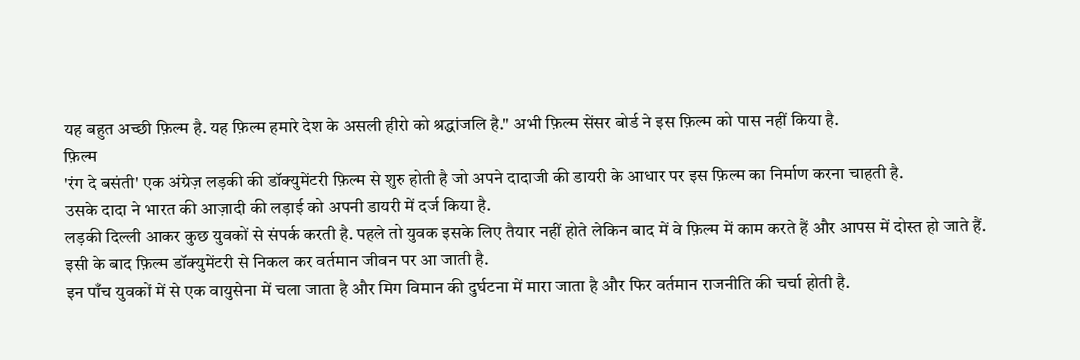यह बहुत अच्छी फ़िल्म है. यह फ़िल्म हमारे देश के असली हीरो को श्रद्धांजलि है." अभी फ़िल्म सेंसर बोर्ड ने इस फ़िल्म को पास नहीं किया है.
फ़िल्म
'रंग दे बसंती' एक अंग्रेज़ लड़की की डॉक्युमेंटरी फ़िल्म से शुरु होती है जो अपने दादाजी की डायरी के आधार पर इस फ़िल्म का निर्माण करना चाहती है.
उसके दादा ने भारत की आज़ादी की लड़ाई को अपनी डायरी में दर्ज किया है.
लड़की दिल्ली आकर कुछ युवकों से संपर्क करती है. पहले तो युवक इसके लिए तैयार नहीं होते लेकिन बाद में वे फ़िल्म में काम करते हैं और आपस में दोस्त हो जाते हैं.
इसी के बाद फ़िल्म डॉक्युमेंटरी से निकल कर वर्तमान जीवन पर आ जाती है.
इन पाँच युवकों में से एक वायुसेना में चला जाता है और मिग विमान की दुर्घटना में मारा जाता है और फिर वर्तमान राजनीति की चर्चा होती है.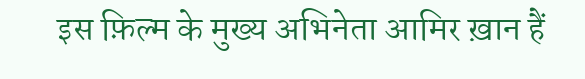इस फ़िल्म के मुख्य अभिनेता आमिर ख़ान हैं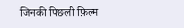जिनकी पिछली फ़िल्म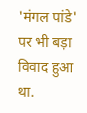'मंगल पांडे' पर भी बड़ा विवाद हुआ था.